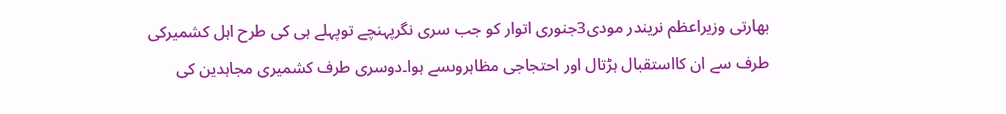بھارتی وزیراعظم نریندر مودی3جنوری اتوار کو جب سری نگرپہنچے توپہلے ہی کی طرح اہل کشمیرکی طرف سے ان کااستقبال ہڑتال اور احتجاجی مظاہروںسے ہوا۔دوسری طرف کشمیری مجاہدین کی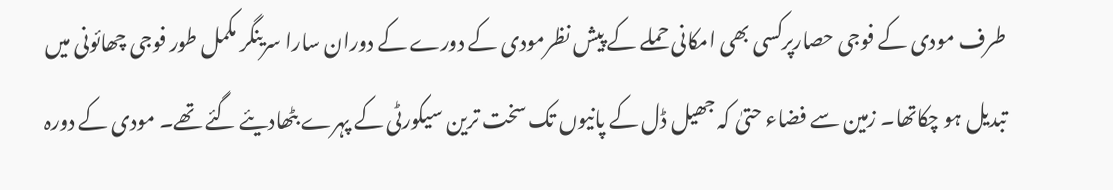طرف مودی کے فوجی حصارپرکسی بھی امکانی حملے کے پیش نظرمودی کے دورے کے دوران سارا سرینگر مکمل طور فوجی چھائونی میں تبدیل ہو چکاتھا۔ زمین سے فضاء حتیٰ کہ جھیل ڈل کے پانیوں تک سخت ترین سیکورٹی کے پہرے بٹھادیئے گئے تھے۔ مودی کے دورہ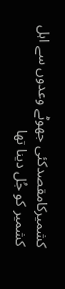کشمیرکامقصدکئی جھوٹے وعدوں سے اہل کشمیر کو جُل دینا تھا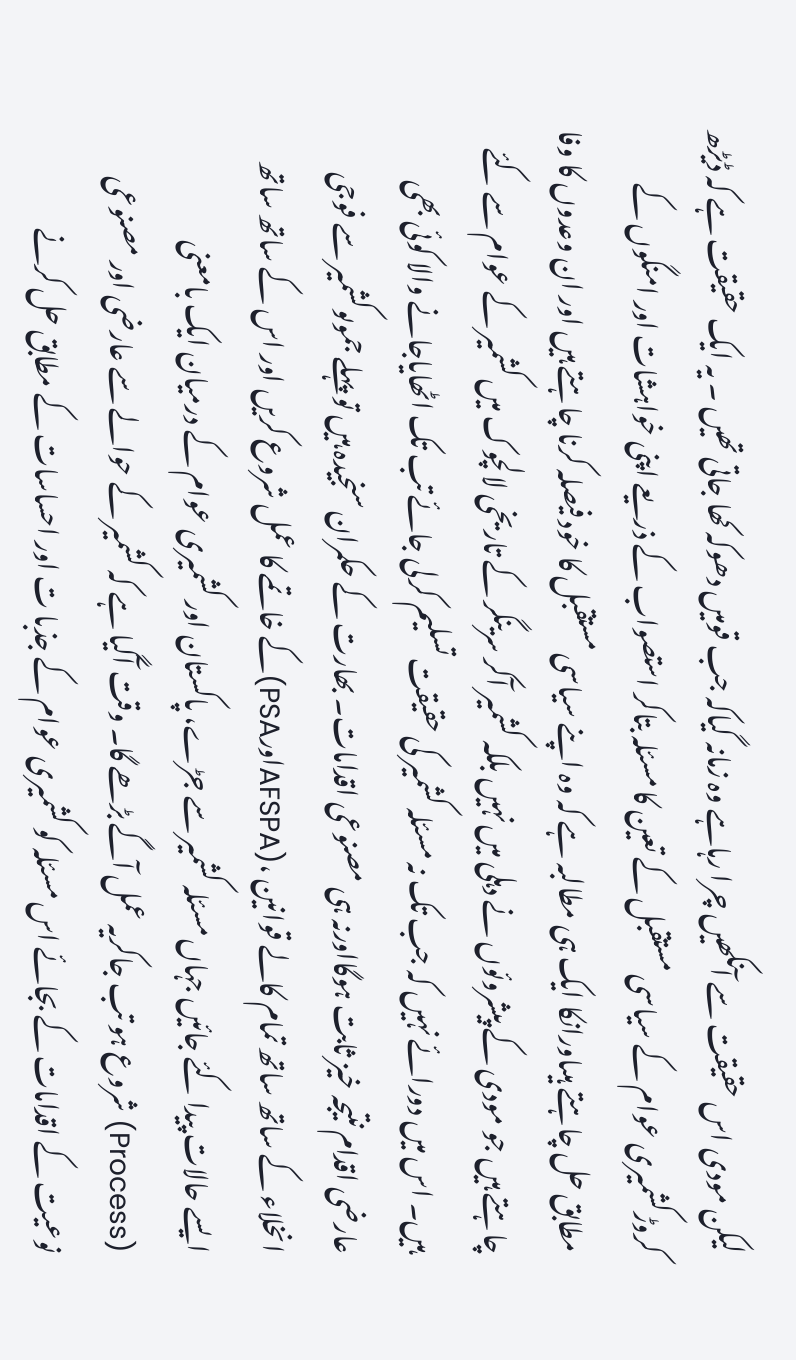لیکن مودی اس حقیقت سے آنکھیں چرا رہاہے وہ زمانہ گیاکہ جب قومیں دھوکہ کھا جاتی تھیں ۔ یہ ایک حقیقت ہے کہ ڈیڑھ کروڑکشمیری عوام کے سیاسی مستقبل کے تعین کا مسئلہ بتاکر استصواب کے ذریعے اپنی خواہشات اور امنگوں کے مطابق حل چاہتے ہیںاورانکا ایک ہی مطالبہ ہے کہ وہ اپنے سیاسی مستقبل کا خود فیصلہ کرنا چاہتے ہیں اور ان وعدوں کا وفا چاہتے ہیں جو مودی کے پیشروئوں نے دہلی میں نہیں بلکہ کشمیر آکر سرینگر کے تاریخی لالچوک میں کشمیر کے عوام سے کئے ہیں۔ اس میں دورائے نہیں کہ جب تک نہ مسئلہ کشمیر کی حقیقت تسلیم کرلی جائے تب تک اٹھایاجانے والا کوئی بھی عارضی اقدام نتیجہ خیز ثابت ہوگااورنہ ہی مصنوعی اقدامات۔ بھارت کے حکمران سنجیدہ ہیں تو پہلے جموںوکشمیر سے فوجی انخلاء کے ساتھ ساتھ تمام کالے قوانین ،(AFSPAاورPSA)کے خاتمے کا عمل شروع کریں اور اس کے ساتھ ساتھ ایسے حالات پیدا کئے جائیں جہاں مسئلہ کشمیر سے جڑے، پاکستان اور کشمیری عوام کے درمیان ایک بامعنی (Process) شروع ہو تب جاکریہ عمل آگے بڑھے گا۔ وقت آگیا ہے کہ کشمیر کے حوالے سے عارضی اور مصنوعی نوعیت کے اقدامات کے بجائے اس مسئلہ کو کشمیری عوام کے جذبا ت اور احساسات کے مطابق حل کرنے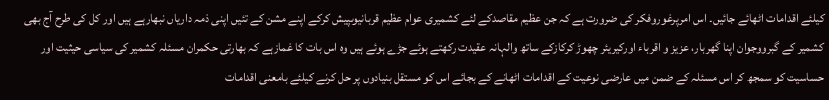کیلئے اقدامات اٹھائے جائیں۔ اس امرپرغوروفکر کی ضرورت ہے کہ جن عظیم مقاصدکے لئے کشمیری عوام عظیم قربانیوںپیش کرکے اپنے مشن کے تئیں اپنی ذمہ داریاں نبھارہے ہیں اور کل کی طرح آج بھی کشمیر کے گبرووجوان اپنا گھربار، عزیز و اقرباء اورکیریئر چھوڑ کرکازکے ساتھ والہانہ عقیدت رکھتے ہوئے جڑے ہوئے ہیں وہ اس بات کا غمازہے کہ بھارتی حکمران مسئلہ کشمیر کی سیاسی حیثیت اور حساسیت کو سمجھ کر اس مسئلہ کے ضمن میں عارضی نوعیت کے اقدامات اٹھانے کے بجائے اس کو مستقل بنیادوں پر حل کرنے کیلئے بامعنی اقدامات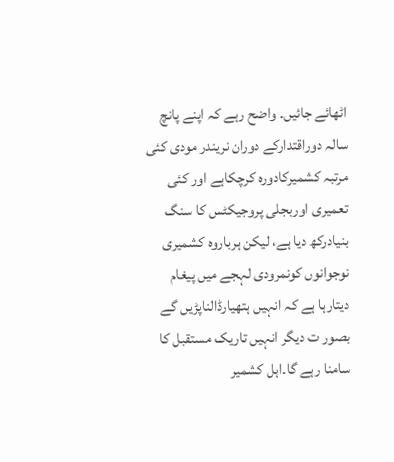اٹھائے جائیں۔ واضح رہے کہ اپنے پانچ سالہ دوراقتدارکے دوران نریندر مودی کئی مرتبہ کشمیرکادورہ کرچکاہے اور کئی تعمیری اوربجلی پروجیکٹس کا سنگ بنیادرکھ دیا ہے، لیکن ہرباروہ کشمیری نوجوانوں کونمرودی لہجے میں پیغام دیتارہا ہے کہ انہیں ہتھیارڈالناپڑیں گے بصور ت دیگر انہیں تاریک مستقبل کا سامنا رہے گا۔اہل کشمیر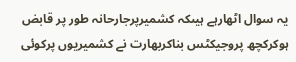یہ سوال اٹھارہے ہیںکہ کشمیرپرجارحانہ طور پر قابض ہوکرکچھ پروجیکٹس بناکربھارت نے کشمیریوں پرکوئی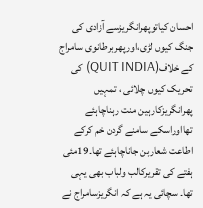احسان کیاتوپھرانگریزسے آزادی کی جنگ کیوں لڑی،اورپھربرطانوی سامراج کے خلاف(QUIT INDIA) کی تحریک کیوں چلائی ، تمہیں پھرانگریزکارہین منت رہناچاہئے تھااوراسکے سامنے گردن خم کرکے اطاعت شعاربن جاناچاہئے تھا۔19مئی ہفتے کی تقریرکالب ولباب بھی یہی تھا۔ سچائی یہ ہے کہ انگریزسامراج نے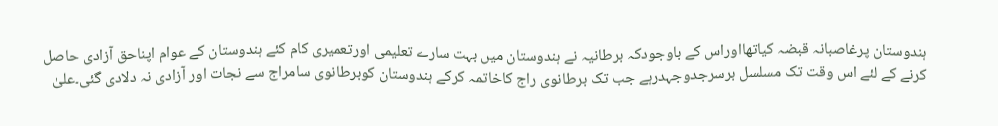ہندوستان پرغاصبانہ قبضہ کیاتھااوراس کے باوجودکہ برطانیہ نے ہندوستان میں بہت سارے تعلیمی اورتعمیری کام کئے ہندوستان کے عوام اپناحق آزادی حاصل کرنے کے لئے اس وقت تک مسلسل برسرجدوجہدرہے جب تک برطانوی راج کاخاتمہ کرکے ہندوستان کوبرطانوی سامراج سے نجات اور آزادی نہ دلادی گئی۔علیٰ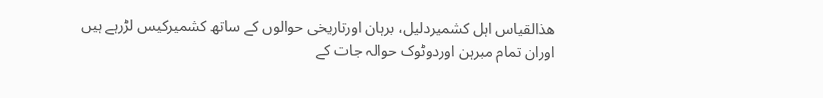ھذالقیاس اہل کشمیردلیل، برہان اورتاریخی حوالوں کے ساتھ کشمیرکیس لڑرہے ہیں اوران تمام مبرہن اوردوٹوک حوالہ جات کے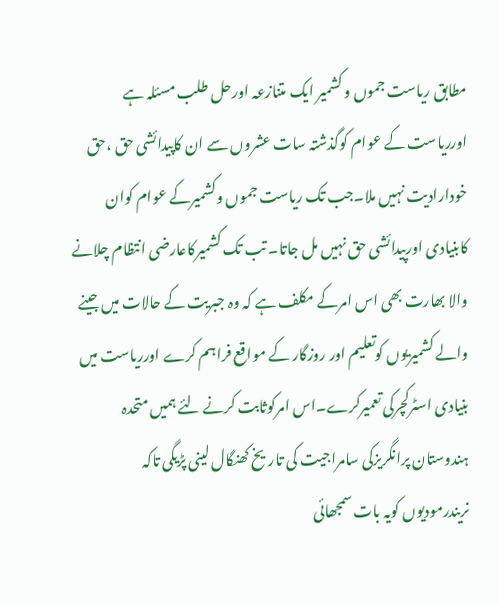مطابق ریاست جموں و کشمیر ایک متنازعہ اورحل طلب مسئلہ ہے اورریاست کے عوام کوگذشتہ سات عشروں سے ان کاپیدائشی حق ،حق خودارادیت نہیں ملا۔جب تک ریاست جموں وکشمیرکے عوام کوان کابنیادی اورپیدائشی حق نہیں مل جاتا۔ تب تک کشمیرکاعارضی انتظام چلانے والا بھارت بھی اس امرکے مکلف ہے کہ وہ جبریت کے حالات میں جینے والے کشمیریوں کوتعلیم اور روزگار کے مواقع فراہم کرے اورریاست میں بنیادی اسٹرکچرکی تعمیرکرے۔اس امرکوثابت کرنے لئے ہمیں متحدہ ہندوستان پرانگریزکی سامراجیت کی تاریخ کھنگال لینی پڑیگی تاکہ نریندرمودیوں کویہ بات سمجھائی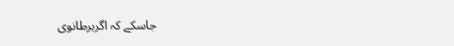جاسکے کہ اگربرطانوی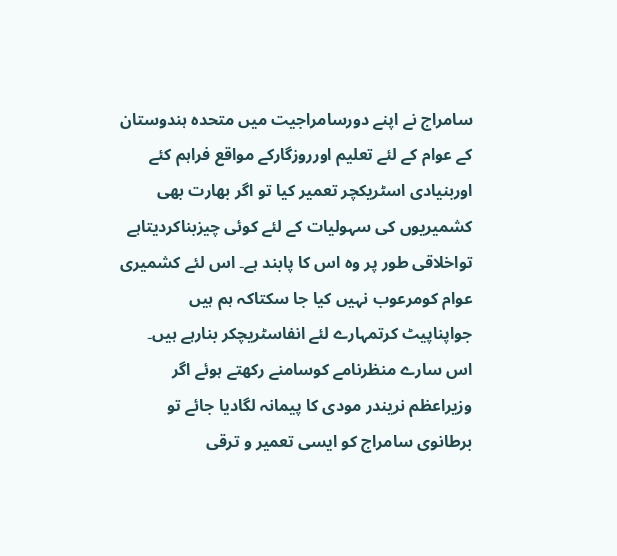سامراج نے اپنے دورسامراجیت میں متحدہ ہندوستان کے عوام کے لئے تعلیم اورروزگارکے مواقع فراہم کئے اوربنیادی اسٹریکچر تعمیر کیا تو اگر بھارت بھی کشمیریوں کی سہولیات کے لئے کوئی چیزبناکردیتاہے تواخلاقی طور پر وہ اس کا پابند ہے۔ اس لئے کشمیری عوام کومرعوب نہیں کیا جا سکتاکہ ہم ہیں جواپناپیٹ کرتمہارے لئے انفاسٹریچکر بنارہے ہیں۔ اس سارے منظرنامے کوسامنے رکھتے ہوئے اگر وزیراعظم نریندر مودی کا پیمانہ لگادیا جائے تو برطانوی سامراج کو ایسی تعمیر و ترقی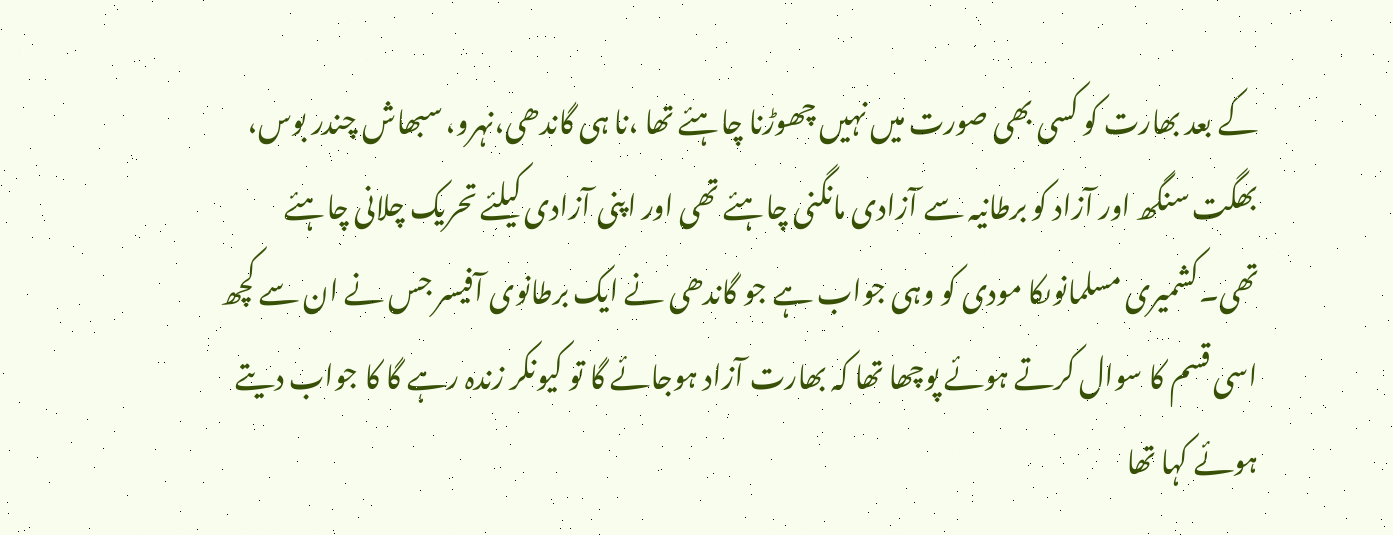کے بعد بھارت کو کسی بھی صورت میں نہیں چھوڑنا چاہئے تھا ،نا ہی گاندھی،نہرو، سبھاش چندر بوس، بھگت سنگھ اور آزاد کو برطانیہ سے آزادی مانگنی چاہئے تھی اور اپنی آزادی کیلئے تحریک چلانی چاہئے تھی۔کشمیری مسلمانوںکا مودی کو وہی جواب ہے جو گاندھی نے ایک برطانوی آفیسر جس نے ان سے کچھ اسی قسم کا سوال کرتے ہوئے پوچھا تھا کہ بھارت آزاد ہوجائے گا تو کیونکر زندہ رہے گا کا جواب دیتے ہوئے کہا تھا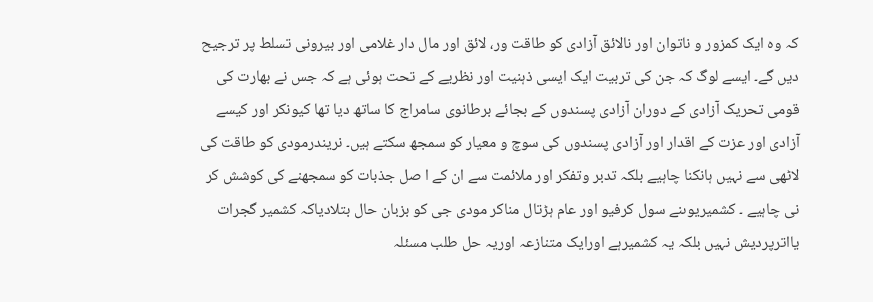کہ وہ ایک کمزور و ناتوان اور نالائق آزادی کو طاقت ور، لائق اور مال دار غلامی اور بیرونی تسلط پر ترجیح دیں گے۔ ایسے لوگ کہ جن کی تربیت ایک ایسی ذہنیت اور نظریے کے تحت ہوئی ہے کہ جس نے بھارت کی قومی تحریک آزادی کے دوران آزادی پسندوں کے بجائے برطانوی سامراج کا ساتھ دیا تھا کیونکر اور کیسے آزادی اور عزت کے اقدار اور آزادی پسندوں کی سوچ و معیار کو سمجھ سکتے ہیں۔ نریندرمودی کو طاقت کی لاٹھی سے نہیں ہانکنا چاہیے بلکہ تدبر وتفکر اور ملائمت سے ان کے ا صل جذبات کو سمجھنے کی کوشش کر نی چاہیے ۔ کشمیریوںنے سول کرفیو اور عام ہڑتال مناکر مودی جی کو بزبان حال بتلادیاکہ کشمیر گجرات یااترپردیش نہیں بلکہ یہ کشمیرہے اورایک متنازعہ اوریہ حل طلب مسئلہ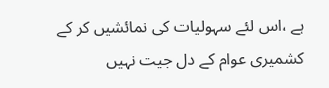ہے ،اس لئے سہولیات کی نمائشیں کر کے کشمیری عوام کے دل جیت نہیں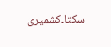سکتا۔کشمیری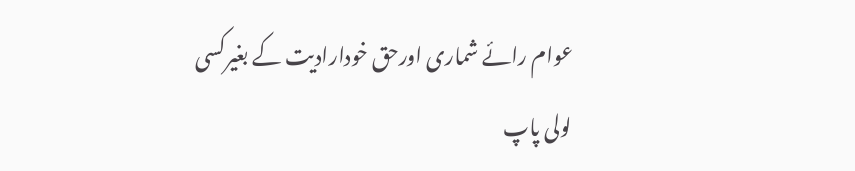عوام رائے شماری اورحق خودارادیت کے بغیرکسی لولی پاپ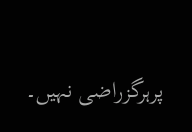پرہرگزراضی نہیں۔